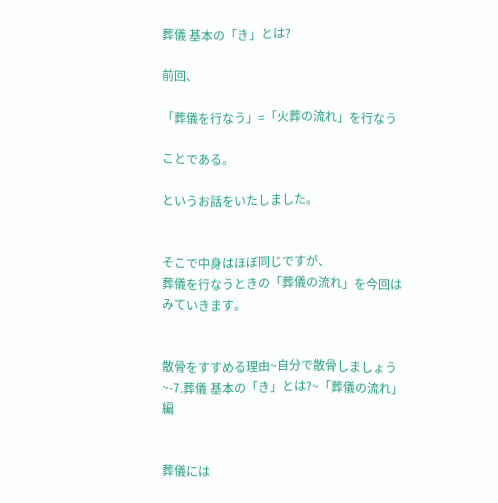葬儀 基本の「き」とは?

前回、

「葬儀を行なう」=「火葬の流れ」を行なう

ことである。

というお話をいたしました。


そこで中身はほぼ同じですが、
葬儀を行なうときの「葬儀の流れ」を今回は
みていきます。


散骨をすすめる理由~自分で散骨しましょう~-7.葬儀 基本の「き」とは?~「葬儀の流れ」編


葬儀には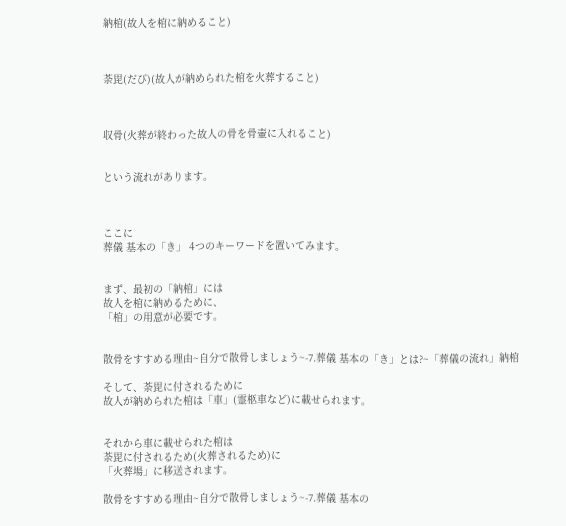納棺(故人を棺に納めること)



荼毘(だび)(故人が納められた棺を火葬すること)



収骨(火葬が終わった故人の骨を骨壷に入れること)


という流れがあります。



ここに
葬儀 基本の「き」 4つのキーワードを置いてみます。


まず、最初の「納棺」には
故人を棺に納めるために、
「棺」の用意が必要です。


散骨をすすめる理由~自分で散骨しましょう~-7.葬儀 基本の「き」とは?~「葬儀の流れ」納棺

そして、荼毘に付されるために
故人が納められた棺は「車」(霊柩車など)に載せられます。


それから車に載せられた棺は
荼毘に付されるため(火葬されるため)に
「火葬場」に移送されます。

散骨をすすめる理由~自分で散骨しましょう~-7.葬儀 基本の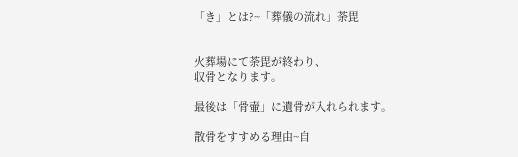「き」とは?~「葬儀の流れ」荼毘


火葬場にて荼毘が終わり、
収骨となります。

最後は「骨壷」に遺骨が入れられます。

散骨をすすめる理由~自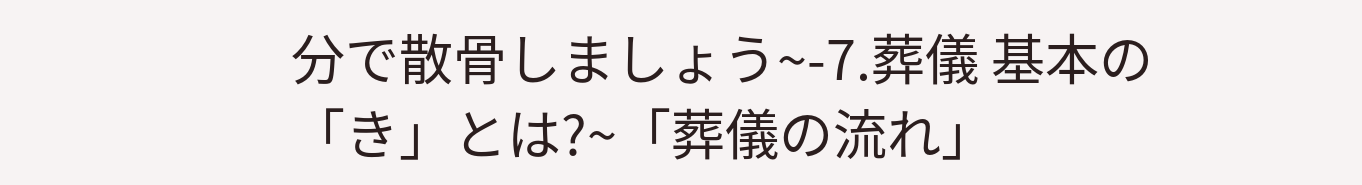分で散骨しましょう~-7.葬儀 基本の「き」とは?~「葬儀の流れ」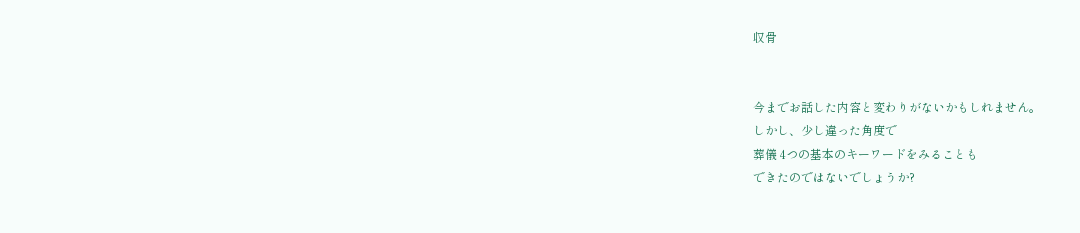収骨


今までお話した内容と変わりがないかもしれません。
しかし、少し違った角度で
葬儀 4つの基本のキーワードをみることも
できたのではないでしょうか?